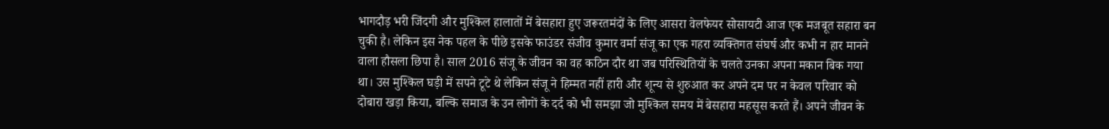भागदौड़ भरी जिंदगी और मुश्किल हालातों में बेसहारा हुए जरूरतमंदों के लिए आसरा वेलफेयर सोसायटी आज एक मजबूत सहारा बन चुकी है। लेकिन इस नेक पहल के पीछे इसके फाउंडर संजीव कुमार वर्मा संजू का एक गहरा व्यक्तिगत संघर्ष और कभी न हार मानने वाला हौसला छिपा है। साल 2016 संजू के जीवन का वह कठिन दौर था जब परिस्थितियों के चलते उनका अपना मकान बिक गया था। उस मुश्किल घड़ी में सपने टूटे थे लेकिन संजू ने हिम्मत नहीं हारी और शून्य से शुरुआत कर अपने दम पर न केवल परिवार को दोबारा खड़ा किया, बल्कि समाज के उन लोगों के दर्द को भी समझा जो मुश्किल समय में बेसहारा महसूस करते हैं। अपने जीवन के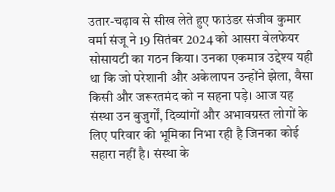उतार-चढ़ाव से सीख लेते हुए फाउंडर संजीव कुमार वर्मा संजू ने 19 सितंबर 2024 को आसरा वेलफेयर सोसायटी का गठन किया। उनका एकमात्र उद्देश्य यही था कि जो परेशानी और अकेलापन उन्होंने झेला, वैसा किसी और जरूरतमंद को न सहना पड़े। आज यह संस्था उन बुजुर्गों, दिव्यांगों और अभावग्रस्त लोगों के लिए परिवार की भूमिका निभा रही है जिनका कोई सहारा नहीं है। संस्था के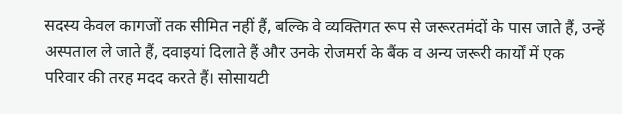सदस्य केवल कागजों तक सीमित नहीं हैं, बल्कि वे व्यक्तिगत रूप से जरूरतमंदों के पास जाते हैं, उन्हें अस्पताल ले जाते हैं, दवाइयां दिलाते हैं और उनके रोजमर्रा के बैंक व अन्य जरूरी कार्यों में एक परिवार की तरह मदद करते हैं। सोसायटी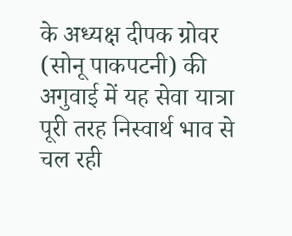के अध्यक्ष दीपक ग्रोवर (सोनू पाकपटनी) की अगुवाई में यह सेवा यात्रा पूरी तरह निस्वार्थ भाव से चल रही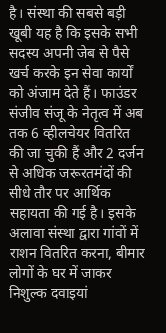है। संस्था की सबसे बड़ी खूबी यह है कि इसके सभी सदस्य अपनी जेब से पैसे खर्च करके इन सेवा कार्यों को अंजाम देते हैं। फाउंडर संजीव संजू के नेतृत्व में अब तक 6 व्हीलचेयर वितरित की जा चुकी हैं और 2 दर्जन से अधिक जरूरतमंदों की सीधे तौर पर आर्थिक सहायता की गई है। इसके अलावा संस्था द्वारा गांवों में राशन वितरित करना, बीमार लोगों के घर में जाकर निशुल्क दवाइयां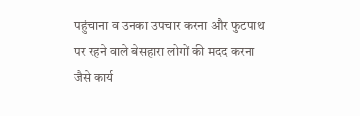पहुंचाना व उनका उपचार करना और फुटपाथ पर रहने वाले बेसहारा लोगों की मदद करना जैसे कार्य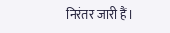निरंतर जारी हैं।